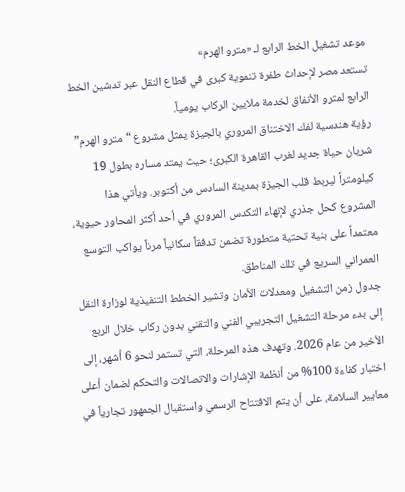موعد تشغيل الخط الرابع لـ «مترو الهرم»
تستعد مصر لإحداث طفرة تنموية كبرى في قطاع النقل عبر تدشين الخط الرابع لمترو الأنفاق لخدمة ملايين الركاب يومياً.
رؤية هندسية لفك الاختناق المروري بالجيزة يمثل مشروع “مترو الهرم” شريان حياة جديد لغرب القاهرة الكبرى؛ حيث يمتد مساره بطول 19 كيلومتراً ليربط قلب الجيزة بمدينة السادس من أكتوبر. ويأتي هذا المشروع كحل جذري لإنهاء التكدس المروري في أحد أكثر المحاور حيوية، معتمداً على بنية تحتية متطورة تضمن تدفقاً سكانياً مرناً يواكب التوسع العمراني السريع في تلك المناطق.
جدول زمن التشغيل ومعدلات الأمان وتشير الخطط التنفيذية لوزارة النقل إلى بدء مرحلة التشغيل التجريبي الفني والتقني بدون ركاب خلال الربع الأخير من عام 2026. وتهدف هذه المرحلة، التي تستمر لنحو 6 أشهر، إلى اختبار كفاءة 100% من أنظمة الإشارات والاتصالات والتحكم لضمان أعلى معايير السلامة، على أن يتم الافتتاح الرسمي واستقبال الجمهور تجارياً في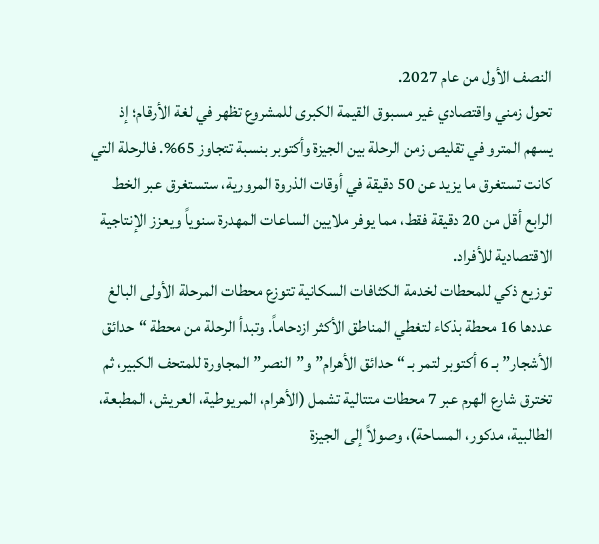النصف الأول من عام 2027.
تحول زمني واقتصادي غير مسبوق القيمة الكبرى للمشروع تظهر في لغة الأرقام؛ إذ يسهم المترو في تقليص زمن الرحلة بين الجيزة وأكتوبر بنسبة تتجاوز 65%. فالرحلة التي كانت تستغرق ما يزيد عن 50 دقيقة في أوقات الذروة المرورية، ستستغرق عبر الخط الرابع أقل من 20 دقيقة فقط، مما يوفر ملايين الساعات المهدرة سنوياً ويعزز الإنتاجية الاقتصادية للأفراد.
توزيع ذكي للمحطات لخدمة الكثافات السكانية تتوزع محطات المرحلة الأولى البالغ عددها 16 محطة بذكاء لتغطي المناطق الأكثر ازدحاماً. وتبدأ الرحلة من محطة “حدائق الأشجار” بـ 6 أكتوبر لتمر بـ “حدائق الأهرام” و”النصر” المجاورة للمتحف الكبير، ثم تخترق شارع الهرم عبر 7 محطات متتالية تشمل (الأهرام، المريوطية، العريش، المطبعة، الطالبية، مدكور، المساحة)، وصولاً إلى الجيزة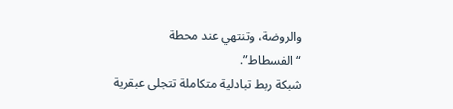والروضة، وتنتهي عند محطة “الفسطاط”.
شبكة ربط تبادلية متكاملة تتجلى عبقرية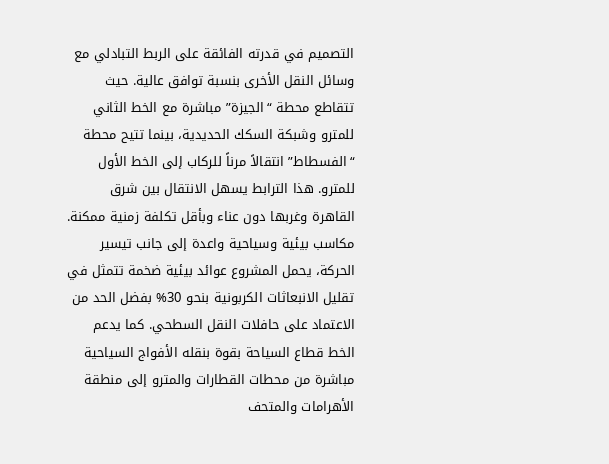التصميم في قدرته الفائقة على الربط التبادلي مع وسائل النقل الأخرى بنسبة توافق عالية. حيث تتقاطع محطة “الجيزة” مباشرة مع الخط الثاني للمترو وشبكة السكك الحديدية، بينما تتيح محطة “الفسطاط” انتقالاً مرناً للركاب إلى الخط الأول للمترو. هذا الترابط يسهل الانتقال بين شرق القاهرة وغربها دون عناء وبأقل تكلفة زمنية ممكنة.
مكاسب بيئية وسياحية واعدة إلى جانب تيسير الحركة، يحمل المشروع عوائد بيئية ضخمة تتمثل في تقليل الانبعاثات الكربونية بنحو 30% بفضل الحد من الاعتماد على حافلات النقل السطحي. كما يدعم الخط قطاع السياحة بقوة بنقله الأفواج السياحية مباشرة من محطات القطارات والمترو إلى منطقة الأهرامات والمتحف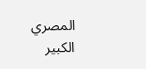المصري الكبير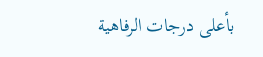بأعلى درجات الرفاهية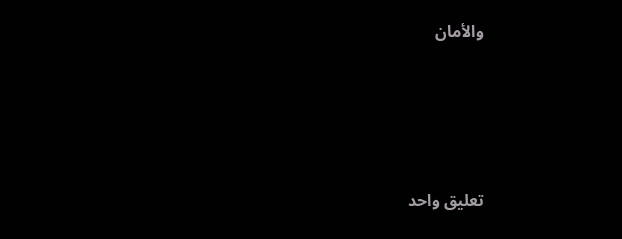والأمان




تعليق واحد